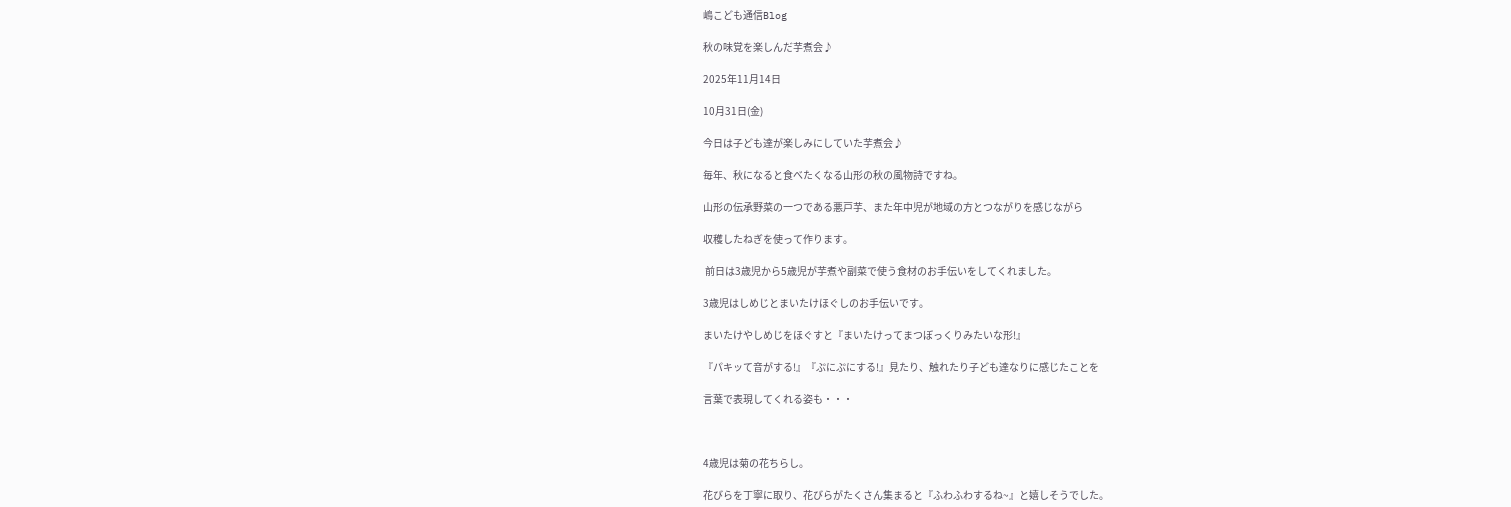嶋こども通信Blog

秋の味覚を楽しんだ芋煮会♪

2025年11月14日

10月31日(金)

今日は子ども達が楽しみにしていた芋煮会♪

毎年、秋になると食べたくなる山形の秋の風物詩ですね。

山形の伝承野菜の一つである悪戸芋、また年中児が地域の方とつながりを感じながら

収穫したねぎを使って作ります。

 前日は3歳児から5歳児が芋煮や副菜で使う食材のお手伝いをしてくれました。

3歳児はしめじとまいたけほぐしのお手伝いです。

まいたけやしめじをほぐすと『まいたけってまつぼっくりみたいな形!』

『パキッて音がする!』『ぷにぷにする!』見たり、触れたり子ども達なりに感じたことを

言葉で表現してくれる姿も・・・



4歳児は菊の花ちらし。

花びらを丁寧に取り、花びらがたくさん集まると『ふわふわするね~』と嬉しそうでした。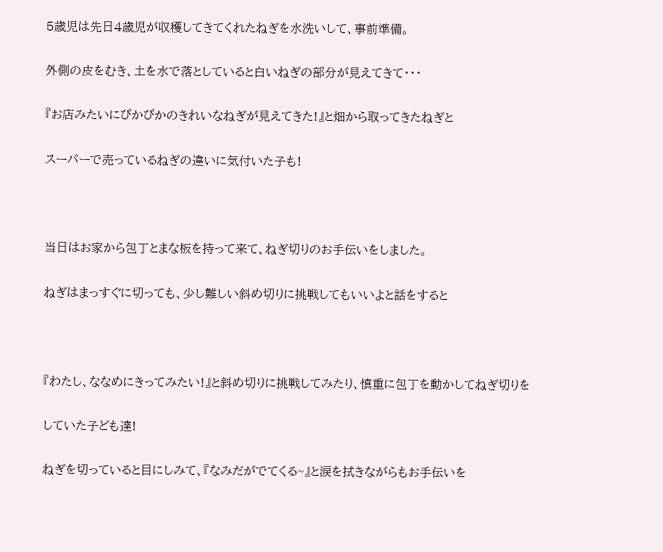5歳児は先日4歳児が収穫してきてくれたねぎを水洗いして、事前準備。

外側の皮をむき、土を水で落としていると白いねぎの部分が見えてきて・・・

『お店みたいにぴかぴかのきれいなねぎが見えてきた!』と畑から取ってきたねぎと

スーパーで売っているねぎの違いに気付いた子も!



当日はお家から包丁とまな板を持って来て、ねぎ切りのお手伝いをしました。

ねぎはまっすぐに切っても、少し難しい斜め切りに挑戦してもいいよと話をすると



『わたし、ななめにきってみたい!』と斜め切りに挑戦してみたり、慎重に包丁を動かしてねぎ切りを

していた子ども達!

ねぎを切っていると目にしみて、『なみだがでてくる~』と涙を拭きながらもお手伝いを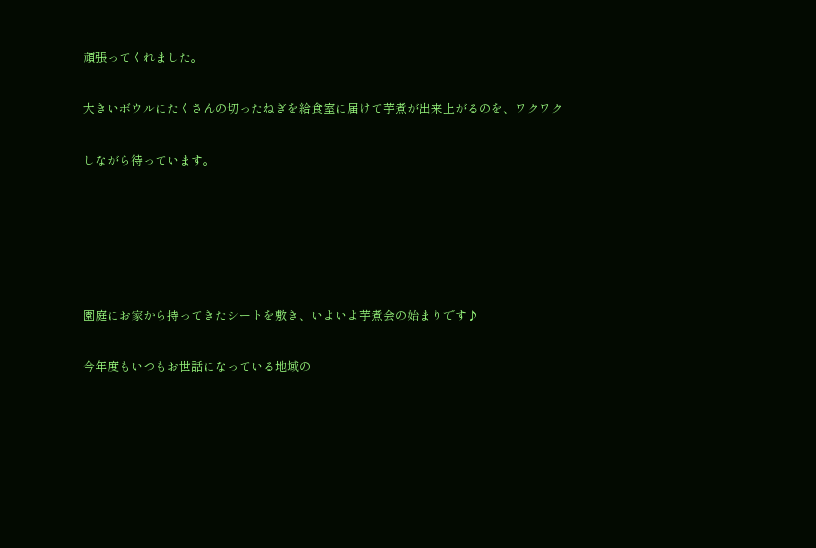頑張ってくれました。

大きいボウルにたくさんの切ったねぎを給食室に届けて芋煮が出来上がるのを、ワクワク

しながら待っています。





園庭にお家から持ってきたシートを敷き、いよいよ芋煮会の始まりです♪

今年度もいつもお世話になっている地域の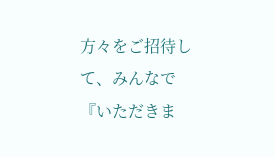方々をご招待して、みんなで『いただきま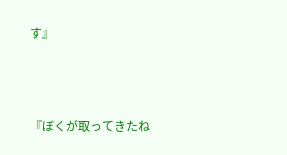す』



『ぼくが取ってきたね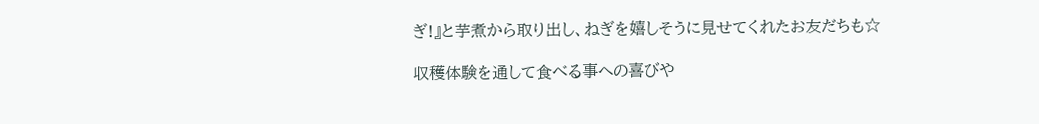ぎ!』と芋煮から取り出し、ねぎを嬉しそうに見せてくれたお友だちも☆

収穫体験を通して食べる事への喜びや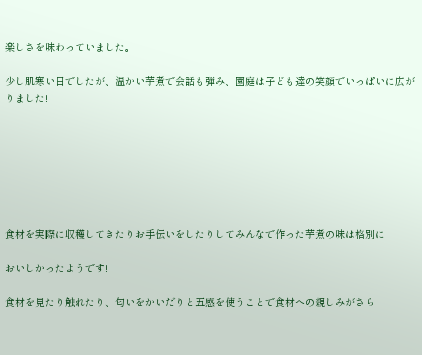楽しさを味わっていました。

少し肌寒い日でしたが、温かい芋煮で会話も弾み、園庭は子ども達の笑顔でいっぱいに広がりました!







食材を実際に収穫してきたりお手伝いをしたりしてみんなで作った芋煮の味は格別に

おいしかったようです!

食材を見たり触れたり、匂いをかいだりと五感を使うことで食材への親しみがさら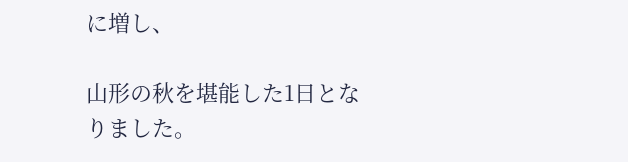に増し、

山形の秋を堪能した1日となりました。